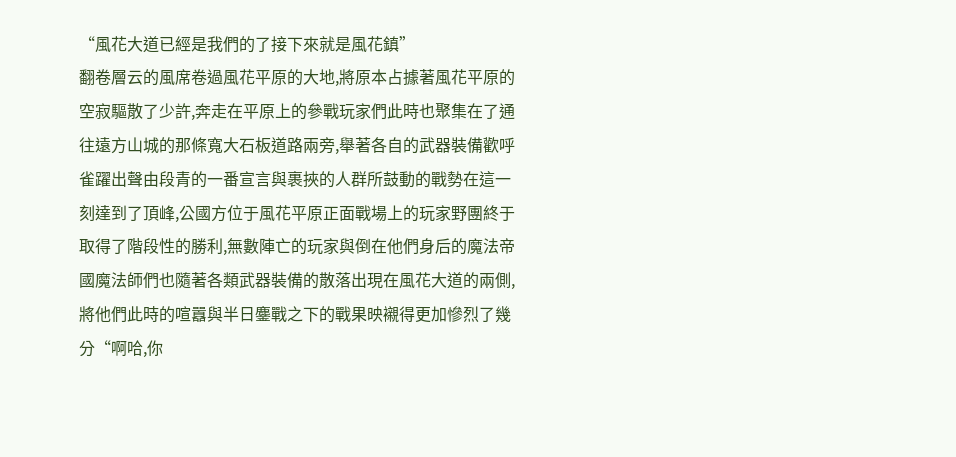“風花大道已經是我們的了接下來就是風花鎮”
翻卷層云的風席卷過風花平原的大地,將原本占據著風花平原的空寂驅散了少許,奔走在平原上的參戰玩家們此時也聚集在了通往遠方山城的那條寬大石板道路兩旁,舉著各自的武器裝備歡呼雀躍出聲由段青的一番宣言與裹挾的人群所鼓動的戰勢在這一刻達到了頂峰,公國方位于風花平原正面戰場上的玩家野團終于取得了階段性的勝利,無數陣亡的玩家與倒在他們身后的魔法帝國魔法師們也隨著各類武器裝備的散落出現在風花大道的兩側,將他們此時的喧囂與半日鏖戰之下的戰果映襯得更加慘烈了幾分“啊哈,你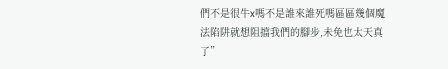們不是很牛x嗎不是誰來誰死嗎區區幾個魔法陷阱就想阻擋我們的腳步,未免也太天真了”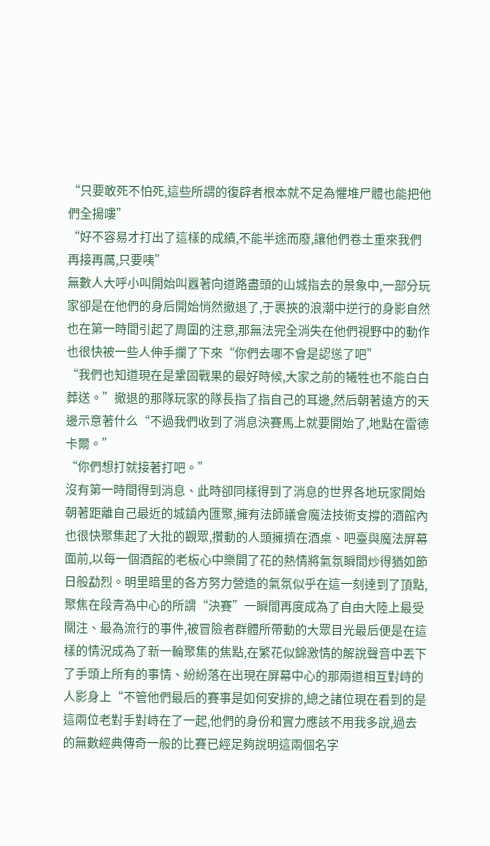“只要敢死不怕死,這些所謂的復辟者根本就不足為懼堆尸體也能把他們全揚嘍”
“好不容易才打出了這樣的成績,不能半途而廢,讓他們卷土重來我們再接再厲,只要咦”
無數人大呼小叫開始叫囂著向道路盡頭的山城指去的景象中,一部分玩家卻是在他們的身后開始悄然撤退了,于裹挾的浪潮中逆行的身影自然也在第一時間引起了周圍的注意,那無法完全消失在他們視野中的動作也很快被一些人伸手攔了下來“你們去哪不會是認慫了吧”
“我們也知道現在是鞏固戰果的最好時候,大家之前的犧牲也不能白白葬送。”撤退的那隊玩家的隊長指了指自己的耳邊,然后朝著遠方的天邊示意著什么“不過我們收到了消息決賽馬上就要開始了,地點在雷德卡爾。”
“你們想打就接著打吧。”
沒有第一時間得到消息、此時卻同樣得到了消息的世界各地玩家開始朝著距離自己最近的城鎮內匯聚,擁有法師議會魔法技術支撐的酒館內也很快聚集起了大批的觀眾,攢動的人頭擁擠在酒桌、吧臺與魔法屏幕面前,以每一個酒館的老板心中樂開了花的熱情將氣氛瞬間炒得猶如節日般勐烈。明里暗里的各方努力營造的氣氛似乎在這一刻達到了頂點,聚焦在段青為中心的所謂“決賽”一瞬間再度成為了自由大陸上最受關注、最為流行的事件,被冒險者群體所帶動的大眾目光最后便是在這樣的情況成為了新一輪聚集的焦點,在繁花似錦激情的解說聲音中丟下了手頭上所有的事情、紛紛落在出現在屏幕中心的那兩道相互對峙的人影身上“不管他們最后的賽事是如何安排的,總之諸位現在看到的是這兩位老對手對峙在了一起,他們的身份和實力應該不用我多說,過去的無數經典傳奇一般的比賽已經足夠說明這兩個名字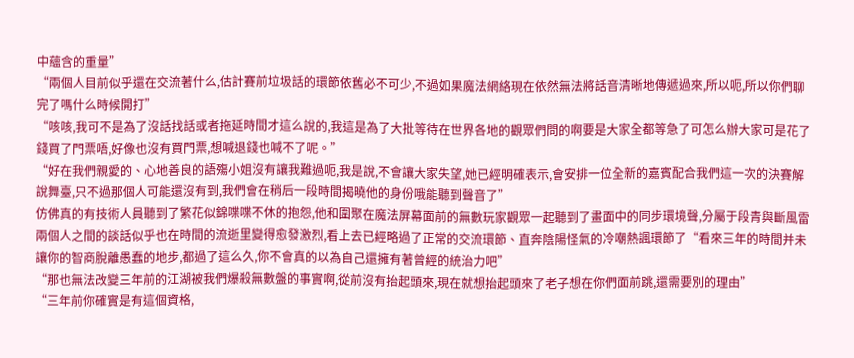中蘊含的重量”
“兩個人目前似乎還在交流著什么,估計賽前垃圾話的環節依舊必不可少,不過如果魔法網絡現在依然無法將話音清晰地傳遞過來,所以呃,所以你們聊完了嗎什么時候開打”
“咳咳,我可不是為了沒話找話或者拖延時間才這么說的,我這是為了大批等待在世界各地的觀眾們問的啊要是大家全都等急了可怎么辦大家可是花了錢買了門票唔,好像也沒有買門票,想喊退錢也喊不了呢。”
“好在我們親愛的、心地善良的語殤小姐沒有讓我難過呃,我是說,不會讓大家失望,她已經明確表示,會安排一位全新的嘉賓配合我們這一次的決賽解說舞臺,只不過那個人可能還沒有到,我們會在稍后一段時間揭曉他的身份哦能聽到聲音了”
仿佛真的有技術人員聽到了繁花似錦喋喋不休的抱怨,他和圍聚在魔法屏幕面前的無數玩家觀眾一起聽到了畫面中的同步環境聲,分屬于段青與斷風雷兩個人之間的談話似乎也在時間的流逝里變得愈發激烈,看上去已經略過了正常的交流環節、直奔陰陽怪氣的冷嘲熱諷環節了“看來三年的時間并未讓你的智商脫離愚蠢的地步,都過了這么久,你不會真的以為自己還擁有著曾經的統治力吧”
“那也無法改變三年前的江湖被我們爆殺無數盤的事實啊,從前沒有抬起頭來,現在就想抬起頭來了老子想在你們面前跳,還需要別的理由”
“三年前你確實是有這個資格,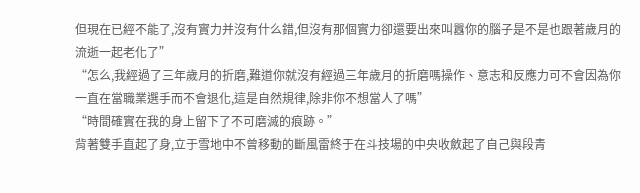但現在已經不能了,沒有實力并沒有什么錯,但沒有那個實力卻還要出來叫囂你的腦子是不是也跟著歲月的流逝一起老化了”
“怎么,我經過了三年歲月的折磨,難道你就沒有經過三年歲月的折磨嗎操作、意志和反應力可不會因為你一直在當職業選手而不會退化,這是自然規律,除非你不想當人了嗎”
“時間確實在我的身上留下了不可磨滅的痕跡。”
背著雙手直起了身,立于雪地中不曾移動的斷風雷終于在斗技場的中央收斂起了自己與段青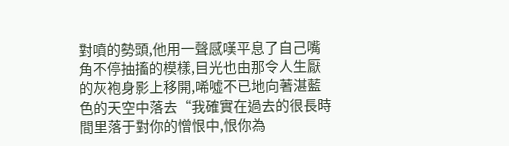對噴的勢頭,他用一聲感嘆平息了自己嘴角不停抽搐的模樣,目光也由那令人生厭的灰袍身影上移開,唏噓不已地向著湛藍色的天空中落去“我確實在過去的很長時間里落于對你的憎恨中,恨你為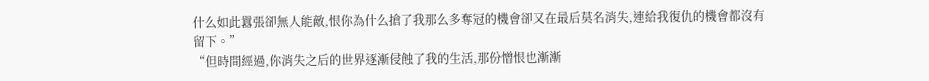什么如此囂張卻無人能敵,恨你為什么搶了我那么多奪冠的機會卻又在最后莫名消失,連給我復仇的機會都沒有留下。”
“但時間經過,你消失之后的世界逐漸侵蝕了我的生活,那份憎恨也漸漸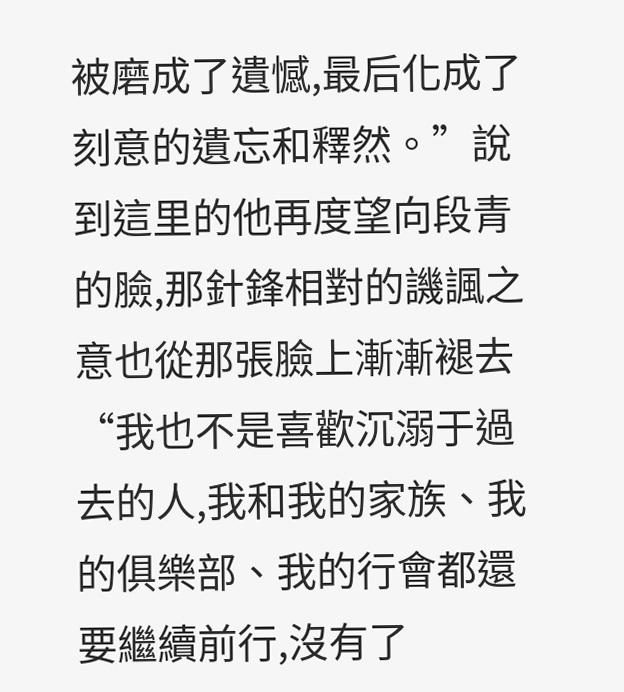被磨成了遺憾,最后化成了刻意的遺忘和釋然。”說到這里的他再度望向段青的臉,那針鋒相對的譏諷之意也從那張臉上漸漸褪去“我也不是喜歡沉溺于過去的人,我和我的家族、我的俱樂部、我的行會都還要繼續前行,沒有了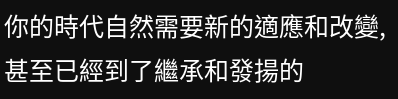你的時代自然需要新的適應和改變,甚至已經到了繼承和發揚的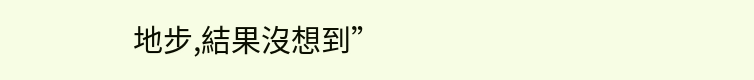地步,結果沒想到”